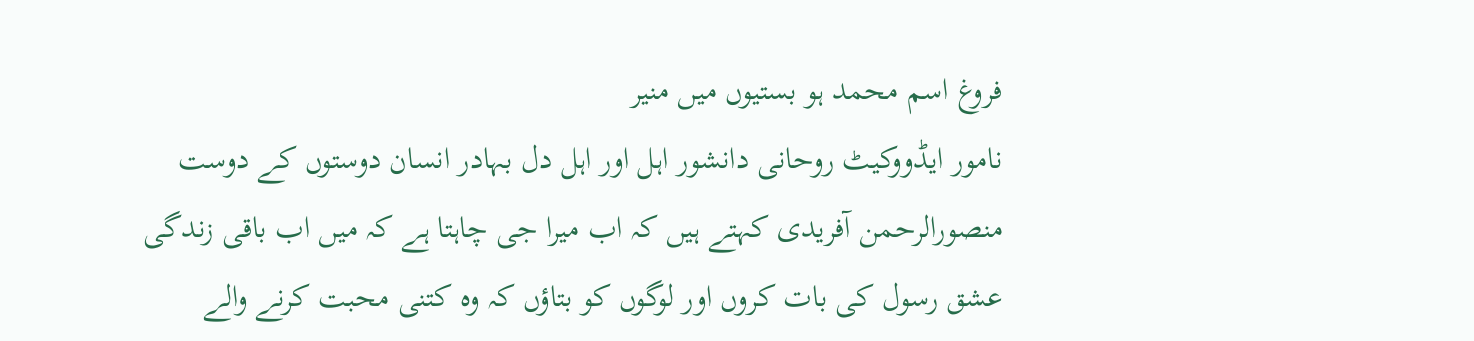فروغ اسم محمد ہو بستیوں میں منیر
نامور ایڈووکیٹ روحانی دانشور اہل اور اہل دل بہادر انسان دوستوں کے دوست منصورالرحمن آفریدی کہتے ہیں کہ اب میرا جی چاہتا ہے کہ میں اب باقی زندگی عشق رسول کی بات کروں اور لوگوں کو بتاؤں کہ وہ کتنی محبت کرنے والے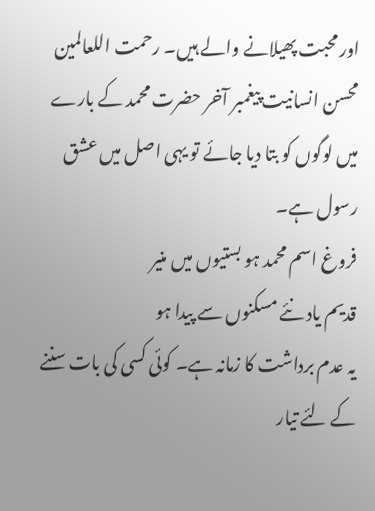اور محبت پھیلانے والے ہیں۔ رحمت اللعالمین محسن انسانیت پیغمبر آخر حضرت محمد کے بارے میں لوگوں کو بتا دیا جائے تو یہی اصل میں عشق رسول ہے۔
فروغ اسم محمد ہو بستیوں میں منیر
قدیم یاد نئے مسکنوں سے پیدا ہو
یہ عدم برداشت کا زمانہ ہے۔ کوئی کسی کی بات سننے کے لئے تیار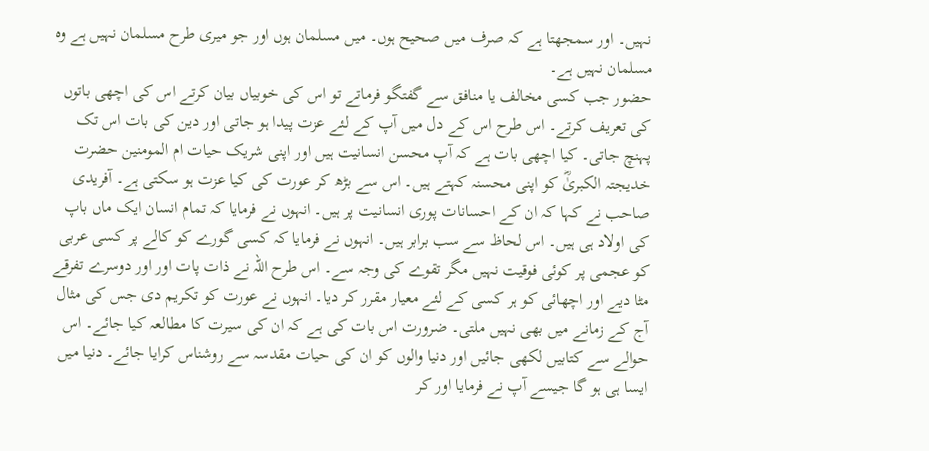نہیں۔ اور سمجھتا ہے کہ صرف میں صحیح ہوں۔ میں مسلمان ہوں اور جو میری طرح مسلمان نہیں ہے وہ مسلمان نہیں ہے۔
حضور جب کسی مخالف یا منافق سے گفتگو فرماتے تو اس کی خوبیاں بیان کرتے اس کی اچھی باتوں کی تعریف کرتے۔ اس طرح اس کے دل میں آپ کے لئے عزت پیدا ہو جاتی اور دین کی بات اس تک پہنچ جاتی۔ کیا اچھی بات ہے کہ آپ محسن انسانیت ہیں اور اپنی شریک حیات ام المومنین حضرت خدیجتہ الکبریٰؓ کو اپنی محسنہ کہتے ہیں۔ اس سے بڑھ کر عورت کی کیا عزت ہو سکتی ہے۔ آفریدی صاحب نے کہا کہ ان کے احسانات پوری انسانیت پر ہیں۔ انہوں نے فرمایا کہ تمام انسان ایک ماں باپ کی اولاد ہی ہیں۔ اس لحاظ سے سب برابر ہیں۔ انہوں نے فرمایا کہ کسی گورے کو کالے پر کسی عربی کو عجمی پر کوئی فوقیت نہیں مگر تقوے کی وجہ سے۔ اس طرح اللہ نے ذات پات اور اور دوسرے تفرقے مٹا دیے اور اچھائی کو ہر کسی کے لئے معیار مقرر کر دیا۔ انہوں نے عورت کو تکریم دی جس کی مثال آج کے زمانے میں بھی نہیں ملتی۔ ضرورت اس بات کی ہے کہ ان کی سیرت کا مطالعہ کیا جائے۔ اس حوالے سے کتابیں لکھی جائیں اور دنیا والوں کو ان کی حیات مقدسہ سے روشناس کرایا جائے۔ دنیا میں ایسا ہی ہو گا جیسے آپ نے فرمایا اور کر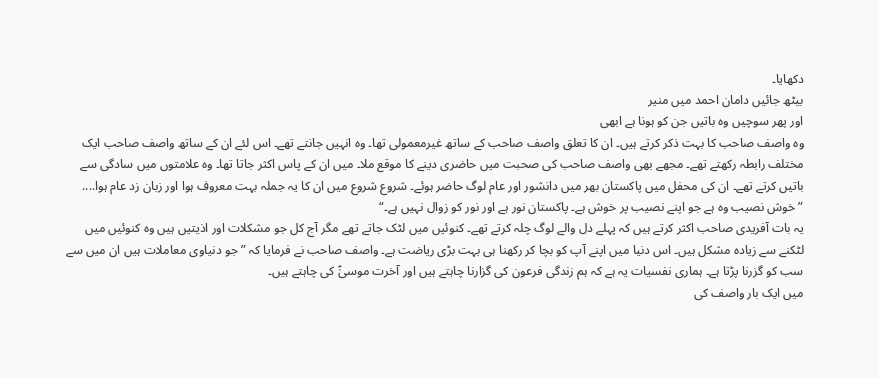دکھایا۔
بیٹھ جائیں دامان احمد میں منیر
اور پھر سوچیں وہ باتیں جن کو ہونا ہے ابھی
وہ واصف صاحب کا بہت ذکر کرتے ہیں۔ ان کا تعلق واصف صاحب کے ساتھ غیرمعمولی تھا۔ وہ انہیں جانتے تھے۔ اس لئے ان کے ساتھ واصف صاحب ایک مختلف رابطہ رکھتے تھے۔ مجھے بھی واصف صاحب کی صحبت میں حاضری دینے کا موقع ملا۔ میں ان کے پاس اکثر جاتا تھا۔ وہ علامتوں میں سادگی سے باتیں کرتے تھے۔ ان کی محفل میں پاکستان بھر میں دانشور اور عام لوگ حاضر ہوئے۔ شروع شروع میں ان کا یہ جملہ بہت معروف ہوا اور زبان زد عام ہوا....
”خوش نصیب وہ ہے جو اپنے نصیب پر خوش ہے۔ پاکستان نور ہے اور نور کو زوال نہیں ہے۔“
یہ بات آفریدی صاحب اکثر کرتے ہیں کہ پہلے دل والے لوگ چلہ کرتے تھے۔ کنوئیں میں لٹک جاتے تھے مگر آج کل جو مشکلات اور اذیتیں ہیں وہ کنوئیں میں لٹکنے سے زیادہ مشکل ہیں۔ اس دنیا میں اپنے آپ کو بچا کر رکھنا ہی بہت بڑی ریاضت ہے۔ واصف صاحب نے فرمایا کہ ”جو دنیاوی معاملات ہیں ان میں سے سب کو گزرنا پڑتا ہے۔ ہماری نفسیات یہ ہے کہ ہم زندگی فرعون کی گزارنا چاہتے ہیں اور آخرت موسیٰؑ کی چاہتے ہیں۔
میں ایک بار واصف کی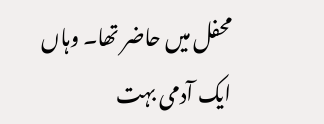محفل میں حاضر تھا۔ وہاں ایک آدمی بہت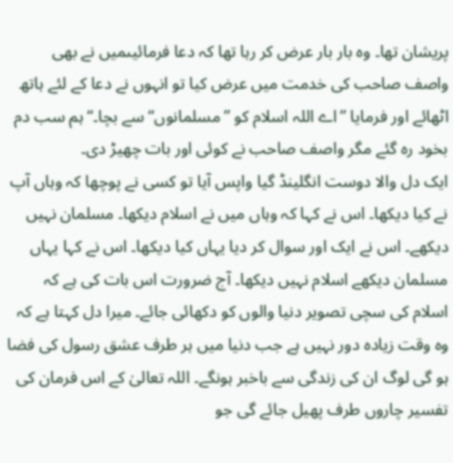پریشان تھا۔ وہ بار بار عرض کر رہا تھا کہ دعا فرمائیںمیں نے بھی واصف صاحب کی خدمت میں عرض کیا تو انہوں نے دعا کے لئے ہاتھ اٹھائے اور فرمایا ”اے اللہ اسلام کو ”مسلمانوں“ سے بچا۔“ ہم سب دم بخود رہ گئے مگر واصف صاحب نے کوئی اور بات چھیڑ دی۔
ایک دل والا دوست انگلینڈ گیا واپس آیا تو کسی نے پوچھا کہ وہاں آپ نے کیا دیکھا۔ اس نے کہا کہ وہاں میں نے اسلام دیکھا۔ مسلمان نہیں دیکھے۔ اس نے ایک اور سوال کر دیا یہاں کیا دیکھا۔ اس نے کہا یہاں مسلمان دیکھے اسلام نہیں دیکھا۔ آج ضرورت اس بات کی ہے کہ اسلام کی سچی تصویر دنیا والوں کو دکھائی جائے۔ میرا دل کہتا ہے کہ وہ وقت زیادہ دور نہیں ہے جب دنیا میں ہر طرف عشق رسول کی فضا ہو گی لوگ ان کی زندگی سے باخبر ہونگے۔ اللہ تعالیٰ کے اس فرمان کی تفسیر چاروں طرف پھیل جائے گی جو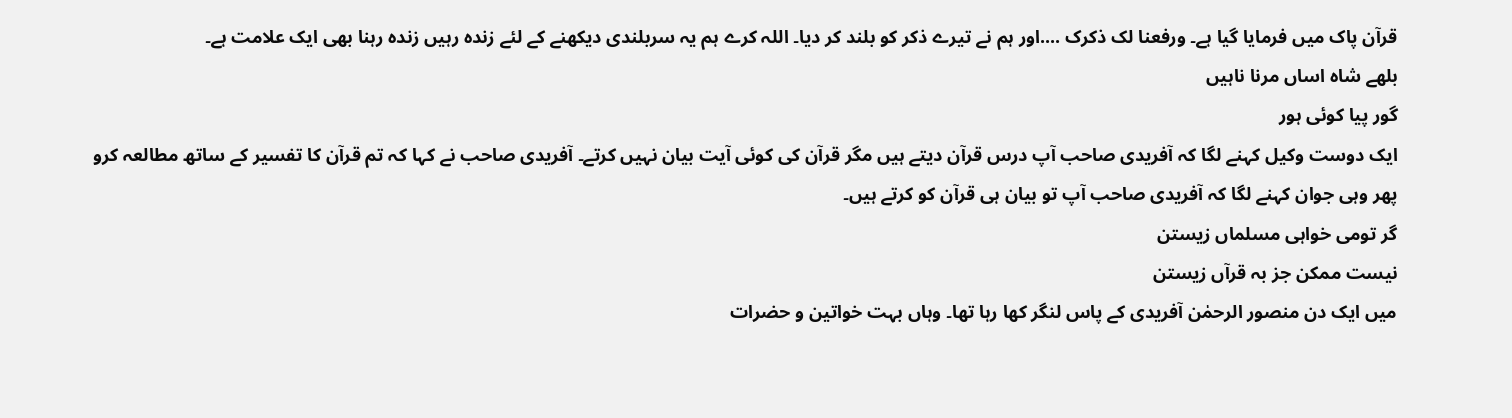قرآن پاک میں فرمایا گیا ہے۔ ورفعنا لک ذکرک ....اور ہم نے تیرے ذکر کو بلند کر دیا۔ اللہ کرے ہم یہ سربلندی دیکھنے کے لئے زندہ رہیں زندہ رہنا بھی ایک علامت ہے۔
بلھے شاہ اساں مرنا ناہیں
گور پیا کوئی ہور
ایک دوست وکیل کہنے لگا کہ آفریدی صاحب آپ درس قرآن دیتے ہیں مگر قرآن کی کوئی آیت بیان نہیں کرتے۔ آفریدی صاحب نے کہا کہ تم قرآن کا تفسیر کے ساتھ مطالعہ کرو پھر وہی جوان کہنے لگا کہ آفریدی صاحب آپ تو بیان ہی قرآن کو کرتے ہیں۔
گر تومی خواہی مسلماں زیستن
نیست ممکن جز بہ قرآں زیستن
میں ایک دن منصور الرحمٰن آفریدی کے پاس لنگر کھا رہا تھا۔ وہاں بہت خواتین و حضرات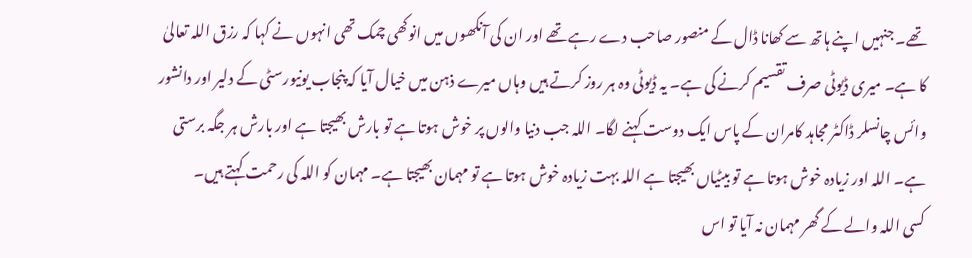تھے۔ جنہیں اپنے ہاتھ سے کھانا ڈال کے منصور صاحب دے رہے تھے اور ان کی آنکھوں میں انوکھی چمک تھی انہوں نے کہا کہ رزق اللہ تعالیٰ کا ہے۔ میری ڈیوٹی صرف تقسیم کرنے کی ہے۔ یہ ڈیوٹی وہ ہر روز کرتے ہیں وہاں میرے ذہن میں خیال آیا کہ پنجاب یونیورسٹی کے دلیر اور دانشور وائس چانسلر ڈاکٹر مجاہد کامران کے پاس ایک دوست کہنے لگا۔ اللہ جب دنیا والوں پر خوش ہوتا ہے تو بارش بھیجتا ہے اور بارش ہر جگہ برستی ہے۔ اللہ اور زیادہ خوش ہوتا ہے تو بیٹیاں بھیجتا ہے اللہ بہت زیادہ خوش ہوتا ہے تو مہمان بھیجتا ہے۔ مہمان کو اللہ کی رحمت کہتے ہیں۔
کسی اللہ والے کے گھر مہمان نہ آیا تو اس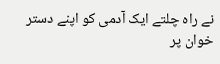نے راہ چلتے ایک آدمی کو اپنے دستر خوان پر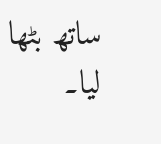ساتھ بٹھا لیا۔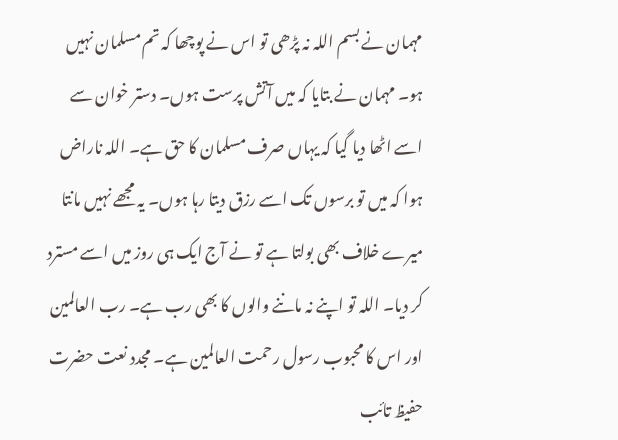مہمان نے بسم اللہ نہ پڑھی تو اس نے پوچھا کہ تم مسلمان نہیں ہو۔ مہمان نے بتایا کہ میں آتش پرست ہوں۔ دستر خوان سے اسے اٹھا دیا گیا کہ یہاں صرف مسلمان کا حق ہے۔ اللہ ناراض ہوا کہ میں تو برسوں تک اسے رزق دیتا رہا ہوں۔ یہ مجھے نہیں مانتا میرے خلاف بھی بولتا ہے تو نے آج ایک ہی روز میں اسے مسترد کر دیا۔ اللہ تو اپنے نہ ماننے والوں کا بھی رب ہے۔ رب العالمین اور اس کا محبوب رسول رحمت العالمین ہے۔ مجدد نعت حضرت حفیظ تائب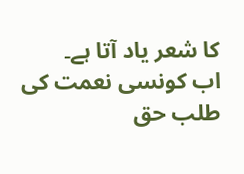کا شعر یاد آتا ہے۔
اب کونسی نعمت کی طلب حق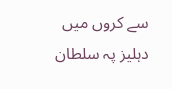سے کروں میں
دہلیز پہ سلطان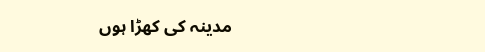مدینہ کی کھڑا ہوں